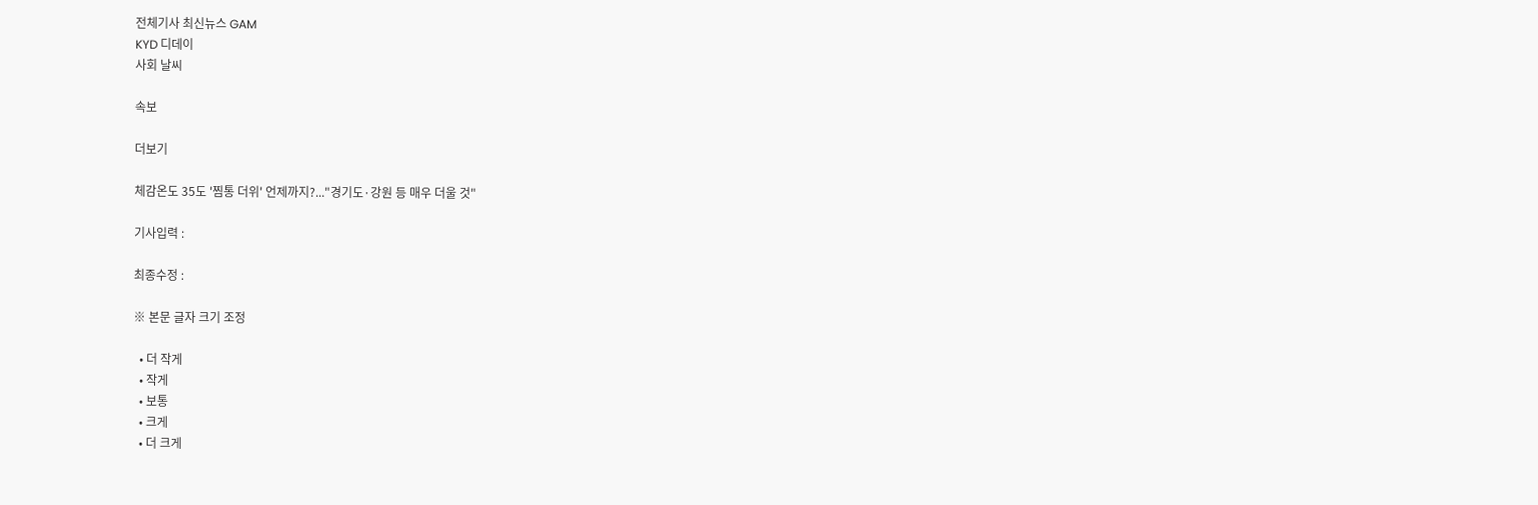전체기사 최신뉴스 GAM
KYD 디데이
사회 날씨

속보

더보기

체감온도 35도 '찜통 더위' 언제까지?..."경기도·강원 등 매우 더울 것"

기사입력 :

최종수정 :

※ 본문 글자 크기 조정

  • 더 작게
  • 작게
  • 보통
  • 크게
  • 더 크게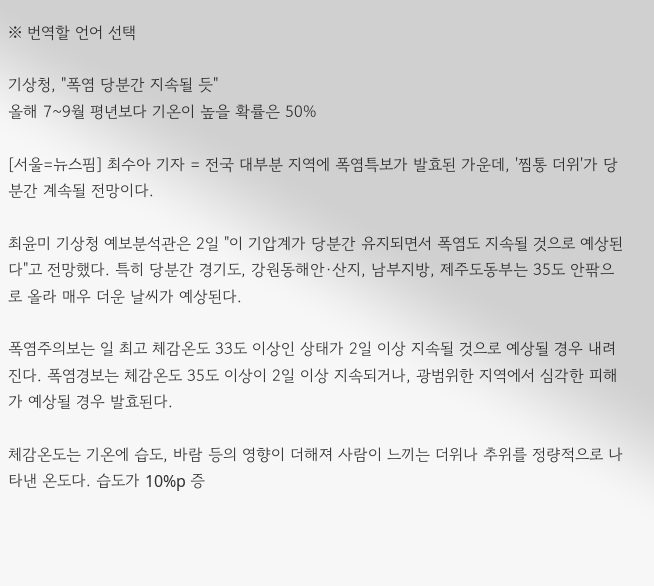※ 번역할 언어 선택

기상청, "폭염 당분간 지속될 듯"
올해 7~9월 평년보다 기온이 높을 확률은 50%

[서울=뉴스핌] 최수아 기자 = 전국 대부분 지역에 폭염특보가 발효된 가운데, '찜통 더위'가 당분간 계속될 전망이다.

최윤미 기상청 예보분석관은 2일 "이 기압계가 당분간 유지되면서 폭염도 지속될 것으로 예상된다"고 전망했다. 특히 당분간 경기도, 강원동해안·산지, 남부지방, 제주도동부는 35도 안팎으로 올라 매우 더운 날씨가 예상된다.

폭염주의보는 일 최고 체감온도 33도 이상인 상태가 2일 이상 지속될 것으로 예상될 경우 내려진다. 폭염경보는 체감온도 35도 이상이 2일 이상 지속되거나, 광범위한 지역에서 심각한 피해가 예상될 경우 발효된다.

체감온도는 기온에 습도, 바람 등의 영향이 더해져 사람이 느끼는 더위나 추위를 정량적으로 나타낸 온도다. 습도가 10%p 증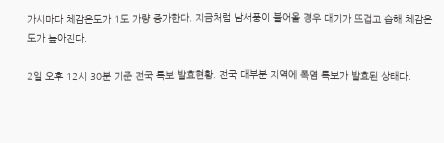가시마다 체감온도가 1도 가량 증가한다. 지금처럼 남서풍이 불어올 경우 대기가 뜨겁고 습해 체감온도가 높아진다.

2일 오후 12시 30분 기준 전국 특보 발효현황. 전국 대부분 지역에 폭염 특보가 발효된 상태다.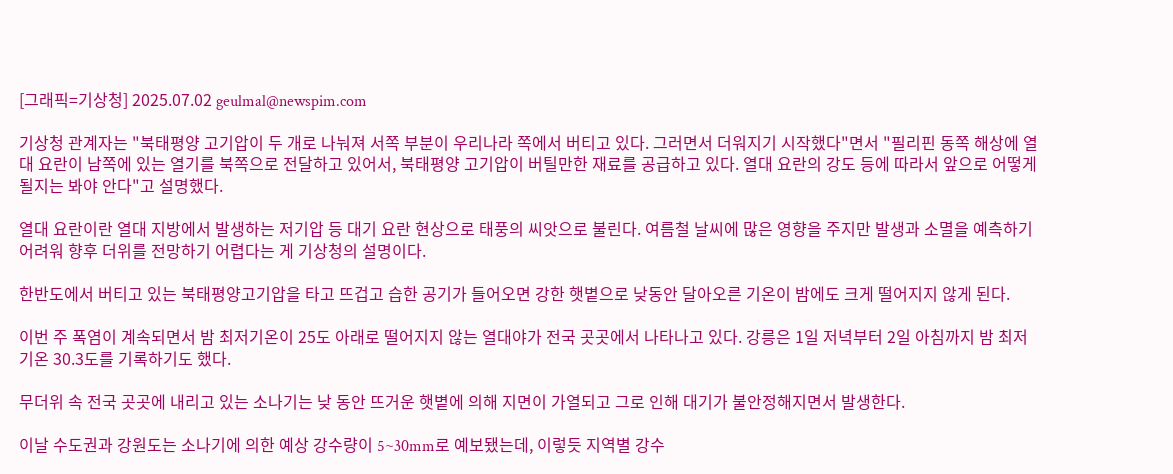[그래픽=기상청] 2025.07.02 geulmal@newspim.com

기상청 관계자는 "북태평양 고기압이 두 개로 나눠져 서쪽 부분이 우리나라 쪽에서 버티고 있다. 그러면서 더워지기 시작했다"면서 "필리핀 동쪽 해상에 열대 요란이 남쪽에 있는 열기를 북쪽으로 전달하고 있어서, 북태평양 고기압이 버틸만한 재료를 공급하고 있다. 열대 요란의 강도 등에 따라서 앞으로 어떻게 될지는 봐야 안다"고 설명했다.

열대 요란이란 열대 지방에서 발생하는 저기압 등 대기 요란 현상으로 태풍의 씨앗으로 불린다. 여름철 날씨에 많은 영향을 주지만 발생과 소멸을 예측하기 어려워 향후 더위를 전망하기 어렵다는 게 기상청의 설명이다.

한반도에서 버티고 있는 북태평양고기압을 타고 뜨겁고 습한 공기가 들어오면 강한 햇볕으로 낮동안 달아오른 기온이 밤에도 크게 떨어지지 않게 된다.

이번 주 폭염이 계속되면서 밤 최저기온이 25도 아래로 떨어지지 않는 열대야가 전국 곳곳에서 나타나고 있다. 강릉은 1일 저녁부터 2일 아침까지 밤 최저기온 30.3도를 기록하기도 했다.

무더위 속 전국 곳곳에 내리고 있는 소나기는 낮 동안 뜨거운 햇볕에 의해 지면이 가열되고 그로 인해 대기가 불안정해지면서 발생한다.

이날 수도권과 강원도는 소나기에 의한 예상 강수량이 5~30mm로 예보됐는데, 이렇듯 지역별 강수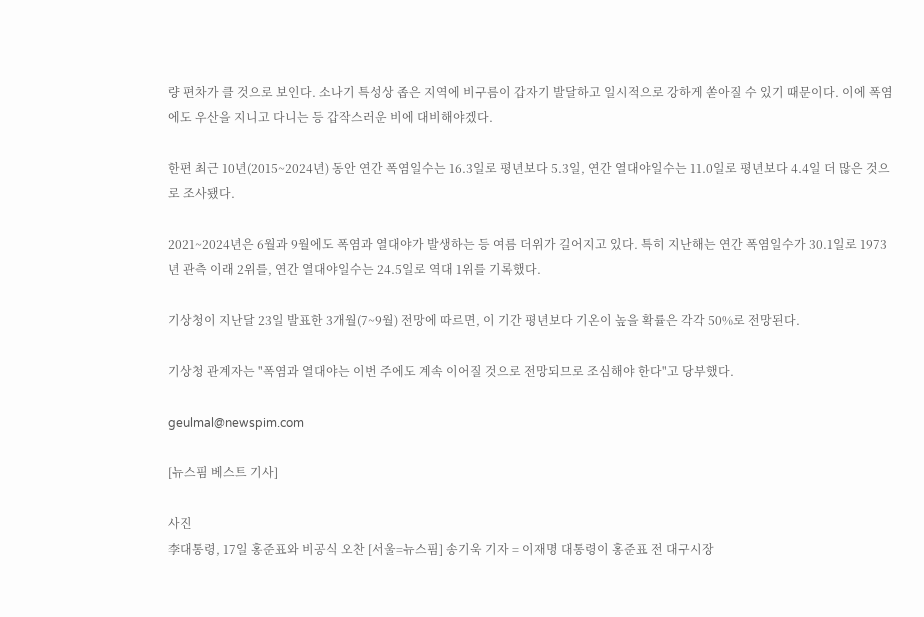량 편차가 클 것으로 보인다. 소나기 특성상 좁은 지역에 비구름이 갑자기 발달하고 일시적으로 강하게 쏟아질 수 있기 때문이다. 이에 폭염에도 우산을 지니고 다니는 등 갑작스러운 비에 대비해야겠다.

한편 최근 10년(2015~2024년) 동안 연간 폭염일수는 16.3일로 평년보다 5.3일, 연간 열대야일수는 11.0일로 평년보다 4.4일 더 많은 것으로 조사됐다.

2021~2024년은 6월과 9월에도 폭염과 열대야가 발생하는 등 여름 더위가 길어지고 있다. 특히 지난해는 연간 폭염일수가 30.1일로 1973년 관측 이래 2위를, 연간 열대야일수는 24.5일로 역대 1위를 기록했다.

기상청이 지난달 23일 발표한 3개월(7~9월) 전망에 따르면, 이 기간 평년보다 기온이 높을 확률은 각각 50%로 전망된다.

기상청 관계자는 "폭염과 열대야는 이번 주에도 계속 이어질 것으로 전망되므로 조심해야 한다"고 당부했다.

geulmal@newspim.com

[뉴스핌 베스트 기사]

사진
李대통령, 17일 홍준표와 비공식 오찬 [서울=뉴스핌] 송기욱 기자 = 이재명 대통령이 홍준표 전 대구시장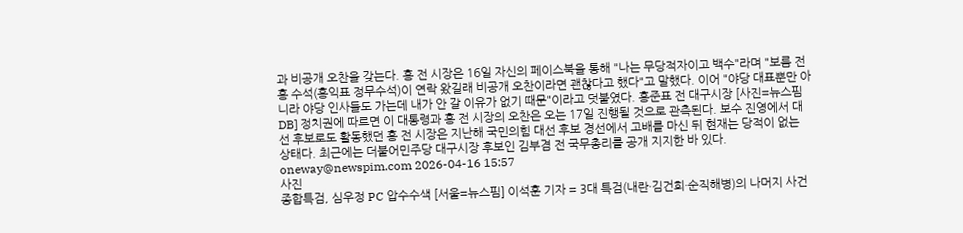과 비공개 오찬을 갖는다. 홍 전 시장은 16일 자신의 페이스북을 통해 "나는 무당적자이고 백수"라며 "보름 전 홍 수석(홍익표 정무수석)이 연락 왔길래 비공개 오찬이라면 괜찮다고 했다"고 말했다. 이어 "야당 대표뿐만 아니라 야당 인사들도 가는데 내가 안 갈 이유가 없기 때문"이라고 덧붙였다. 홍준표 전 대구시장 [사진=뉴스핌 DB] 정치권에 따르면 이 대통령과 홍 전 시장의 오찬은 오는 17일 진행될 것으로 관측된다. 보수 진영에서 대선 후보로도 활동했던 홍 전 시장은 지난해 국민의힘 대선 후보 경선에서 고배를 마신 뒤 현재는 당적이 없는 상태다. 최근에는 더불어민주당 대구시장 후보인 김부겸 전 국무총리를 공개 지지한 바 있다. oneway@newspim.com 2026-04-16 15:57
사진
종합특검, 심우정 PC 압수수색 [서울=뉴스핌] 이석훈 기자 = 3대 특검(내란·김건희·순직해병)의 나머지 사건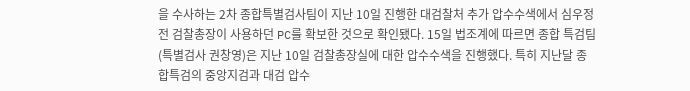을 수사하는 2차 종합특별검사팀이 지난 10일 진행한 대검찰처 추가 압수수색에서 심우정 전 검찰총장이 사용하던 PC를 확보한 것으로 확인됐다. 15일 법조계에 따르면 종합 특검팀(특별검사 권창영)은 지난 10일 검찰총장실에 대한 압수수색을 진행했다. 특히 지난달 종합특검의 중앙지검과 대검 압수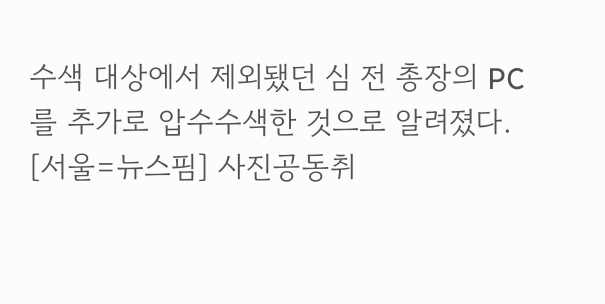수색 대상에서 제외됐던 심 전 총장의 PC를 추가로 압수수색한 것으로 알려졌다. [서울=뉴스핌] 사진공동취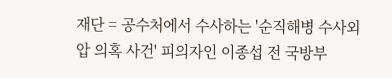재단 = 공수처에서 수사하는 '순직해병 수사외압 의혹 사건' 피의자인 이종섭 전 국방부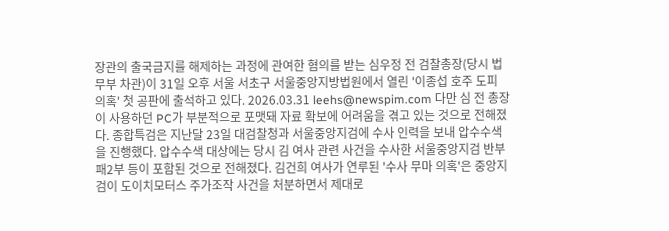장관의 출국금지를 해제하는 과정에 관여한 혐의를 받는 심우정 전 검찰총장(당시 법무부 차관)이 31일 오후 서울 서초구 서울중앙지방법원에서 열린 '이종섭 호주 도피 의혹' 첫 공판에 출석하고 있다. 2026.03.31 leehs@newspim.com 다만 심 전 총장이 사용하던 PC가 부분적으로 포맷돼 자료 확보에 어려움을 겪고 있는 것으로 전해졌다. 종합특검은 지난달 23일 대검찰청과 서울중앙지검에 수사 인력을 보내 압수수색을 진행했다. 압수수색 대상에는 당시 김 여사 관련 사건을 수사한 서울중앙지검 반부패2부 등이 포함된 것으로 전해졌다. 김건희 여사가 연루된 '수사 무마 의혹'은 중앙지검이 도이치모터스 주가조작 사건을 처분하면서 제대로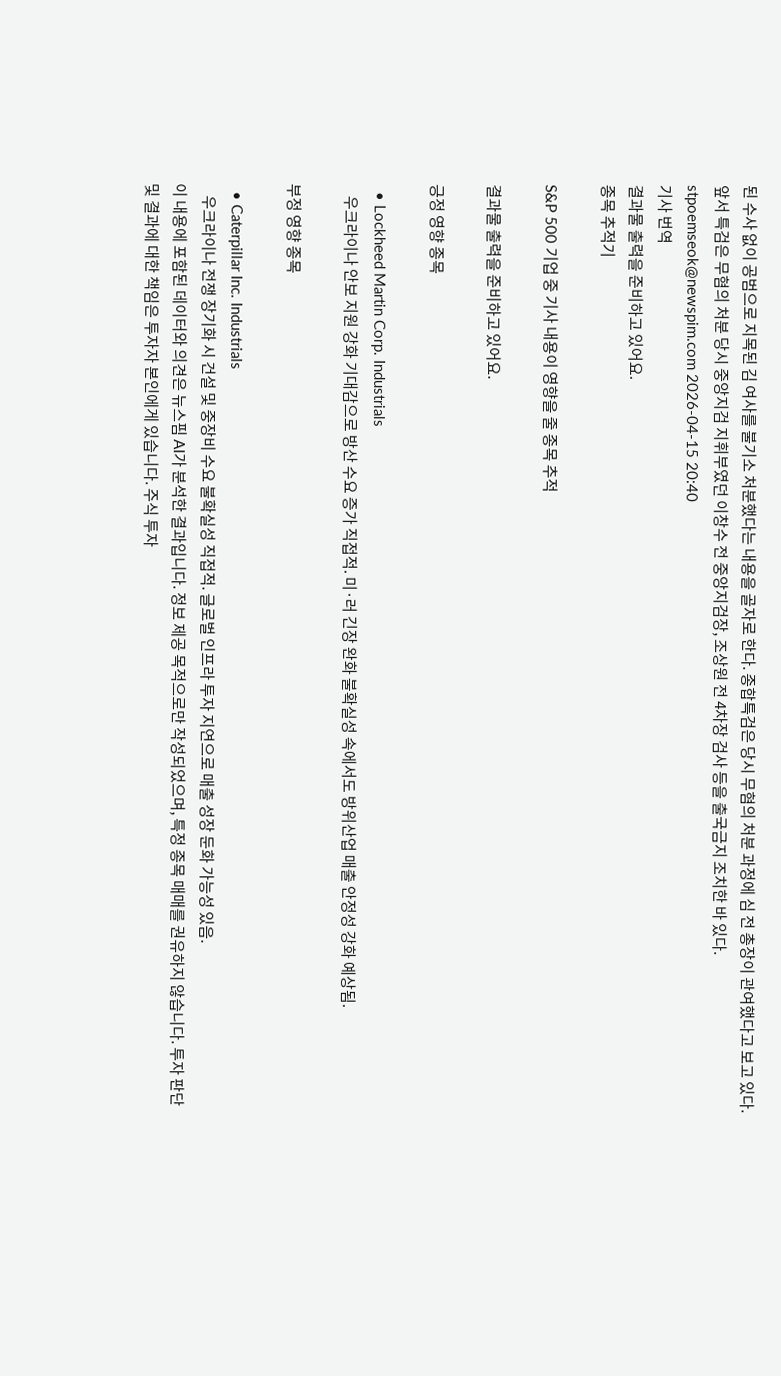된 수사 없이 공범으로 지목된 김 여사를 불기소 처분했다는 내용을 골자로 한다. 종합특검은 당시 무혐의 처분 과정에 심 전 총장이 관여했다고 보고 있다. 앞서 특검은 무혐의 처분 당시 중앙지검 지휘부였던 이창수 전 중앙지검장, 조상원 전 4차장 검사 등을 출국금지 조치한 바 있다. stpoemseok@newspim.com 2026-04-15 20:40
기사 번역
결과물 출력을 준비하고 있어요.
종목 추적기

S&P 500 기업 중 기사 내용이 영향을 줄 종목 추적

결과물 출력을 준비하고 있어요.

긍정 영향 종목

  • Lockheed Martin Corp. Industrials
    우크라이나 안보 지원 강화 기대감으로 방산 수요 증가 직접적. 미·러 긴장 완화 불확실성 속에서도 방위산업 매출 안정성 강화 예상됨.

부정 영향 종목

  • Caterpillar Inc. Industrials
    우크라이나 전쟁 장기화 시 건설 및 중장비 수요 불확실성 직접적. 글로벌 인프라 투자 지연으로 매출 성장 둔화 가능성 있음.
이 내용에 포함된 데이터와 의견은 뉴스핌 AI가 분석한 결과입니다. 정보 제공 목적으로만 작성되었으며, 특정 종목 매매를 권유하지 않습니다. 투자 판단 및 결과에 대한 책임은 투자자 본인에게 있습니다. 주식 투자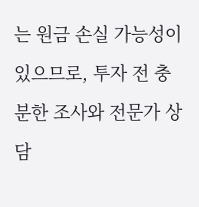는 원금 손실 가능성이 있으므로, 투자 전 충분한 조사와 전문가 상담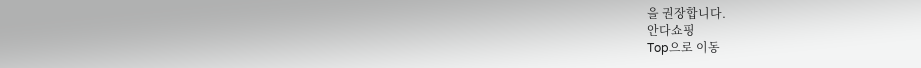을 권장합니다.
안다쇼핑
Top으로 이동